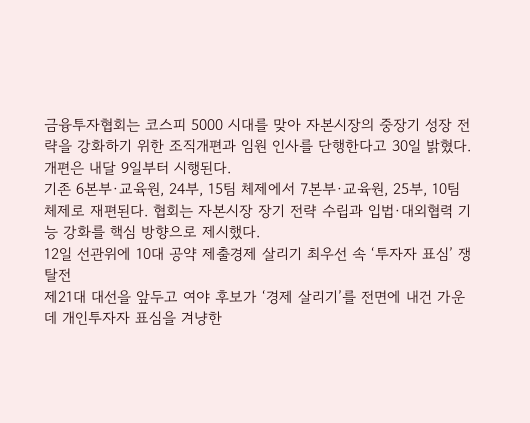금융투자협회는 코스피 5000 시대를 맞아 자본시장의 중장기 성장 전략을 강화하기 위한 조직개편과 임원 인사를 단행한다고 30일 밝혔다. 개편은 내달 9일부터 시행된다.
기존 6본부·교육원, 24부, 15팀 체제에서 7본부·교육원, 25부, 10팀 체제로 재편된다. 협회는 자본시장 장기 전략 수립과 입법·대외협력 기능 강화를 핵심 방향으로 제시했다.
12일 선관위에 10대 공약 제출경제 살리기 최우선 속 ‘투자자 표심’ 쟁탈전
제21대 대선을 앞두고 여야 후보가 ‘경제 살리기’를 전면에 내건 가운데 개인투자자 표심을 겨냥한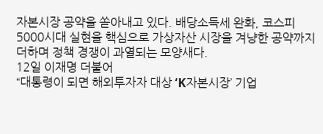자본시장 공약을 쏟아내고 있다. 배당소득세 완화, 코스피 5000시대 실현을 핵심으로 가상자산 시장을 겨냥한 공약까지 더하며 정책 경쟁이 과열되는 모양새다.
12일 이재명 더불어
“대통령이 되면 해외투자자 대상 ‘K자본시장’ 기업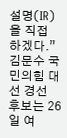설명(IR)을 직접 하겠다.”
김문수 국민의힘 대선 경선 후보는 26일 여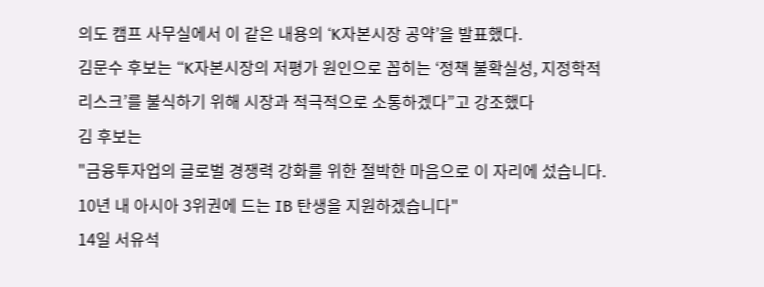의도 캠프 사무실에서 이 같은 내용의 ‘K자본시장 공약’을 발표했다.
김문수 후보는 “K자본시장의 저평가 원인으로 꼽히는 ‘정책 불확실성, 지정학적 리스크’를 불식하기 위해 시장과 적극적으로 소통하겠다”고 강조했다
김 후보는
"금융투자업의 글로벌 경쟁력 강화를 위한 절박한 마음으로 이 자리에 섰습니다. 10년 내 아시아 3위권에 드는 IB 탄생을 지원하겠습니다"
14일 서유석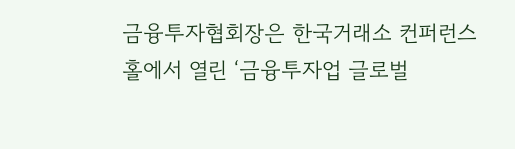금융투자협회장은 한국거래소 컨퍼런스홀에서 열린 ‘금융투자업 글로벌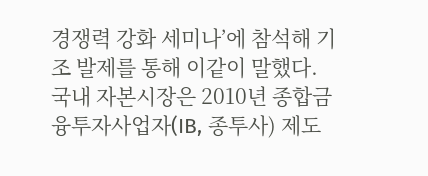경쟁력 강화 세미나’에 참석해 기조 발제를 통해 이같이 말했다.
국내 자본시장은 2010년 종합금융투자사업자(IB, 종투사) 제도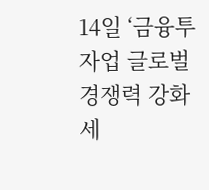14일 ‘금융투자업 글로벌 경쟁력 강화 세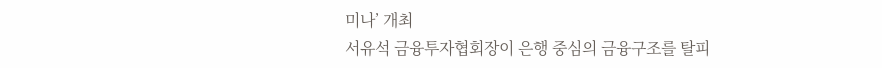미나’ 개최
서유석 금융투자협회장이 은행 중심의 금융구조를 탈피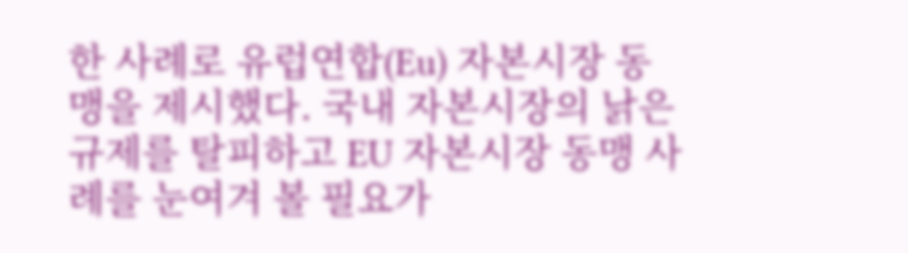한 사례로 유럽연합(Eu) 자본시장 동맹을 제시했다. 국내 자본시장의 낡은 규제를 탈피하고 EU 자본시장 동맹 사례를 눈여겨 볼 필요가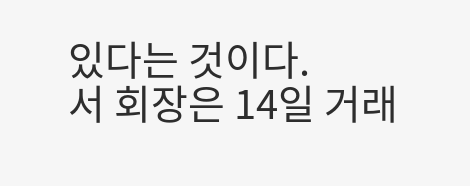있다는 것이다.
서 회장은 14일 거래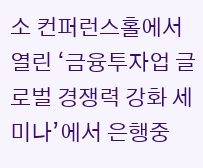소 컨퍼런스홀에서 열린 ‘금융투자업 글로벌 경쟁력 강화 세미나’에서 은행중